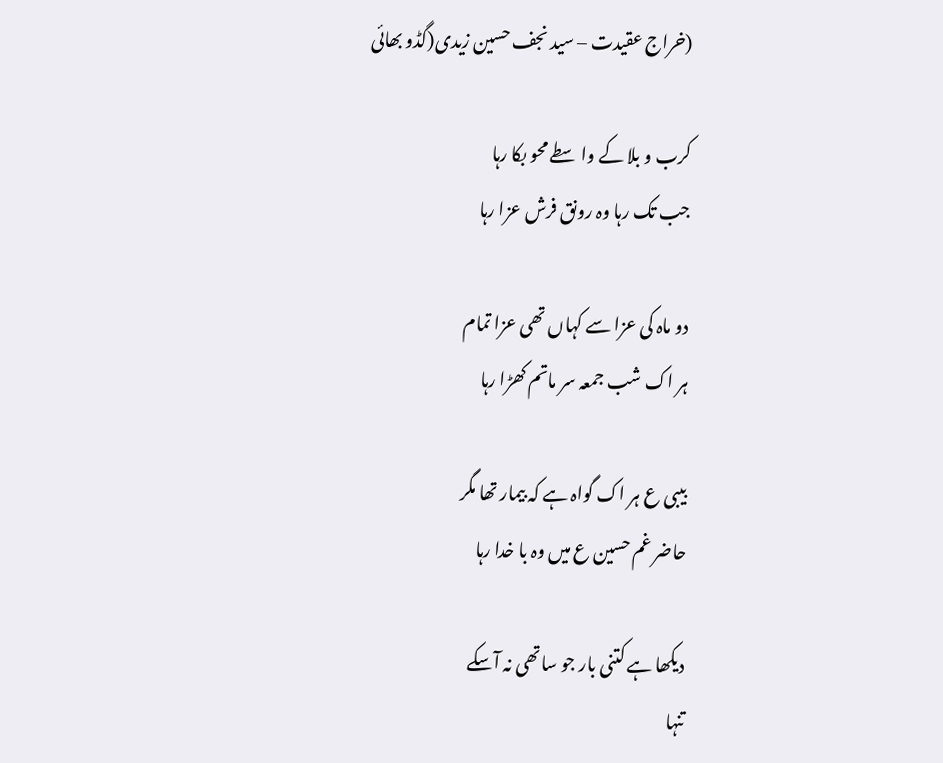(خراج عقیدت – سید نجف حسین زیدی(گڈو بھائی

کرب و بلا کے واسطے محو بکا رہا
جب تک رہا وہ رونق فرش عزا رہا

دو ماہ کی عزا سے کہاں تھی عزا تمام
ہر اک شب جمعہ سر ماتم کھڑا رہا

بیبی ع ہر اک گواہ ہے کہ بیمار تھا مگر
حاضر غم حسین ع میں وہ با خدا رہا

دیکھا ہے کتنی بار جو ساتھی نہ آسکے
تنہا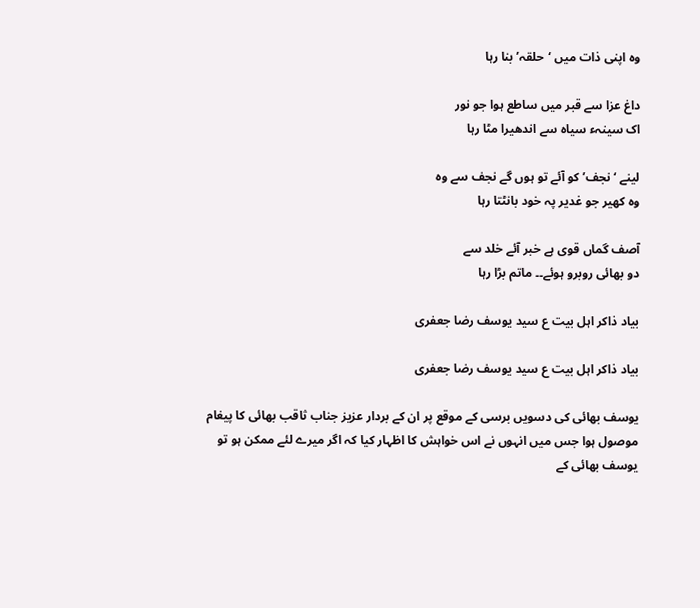وہ اپنی ذات میں ‘حلقہ’ بنا رہا

داغ عزا سے قبر میں ساطع ہوا جو نور
اک سینہء سیاہ سے اندھیرا مٹا رہا

لینے ‘نجف’ کو آئے تو ہوں گے نجف سے وہ
وہ کھیر جو غدیر پہ خود بانٹتا رہا

آصف گماں قوی ہے خبر آئے خلد سے
دو بھائی روبرو ہوئے۔۔ ماتم بڑا رہا

بیاد ذاکر اہل بیت ع سید یوسف رضا جعفری

بیاد ذاکر اہل بیت ع سید یوسف رضا جعفری

یوسف بھائی کی دسویں برسی کے موقع پر ان کے بردار عزیز جناب ثاقب بھائی کا پیغام موصول ہوا جس میں انہوں نے اس خواہش کا اظہار کیا کہ اگر میرے لئے ممکن ہو تو یوسف بھائی کے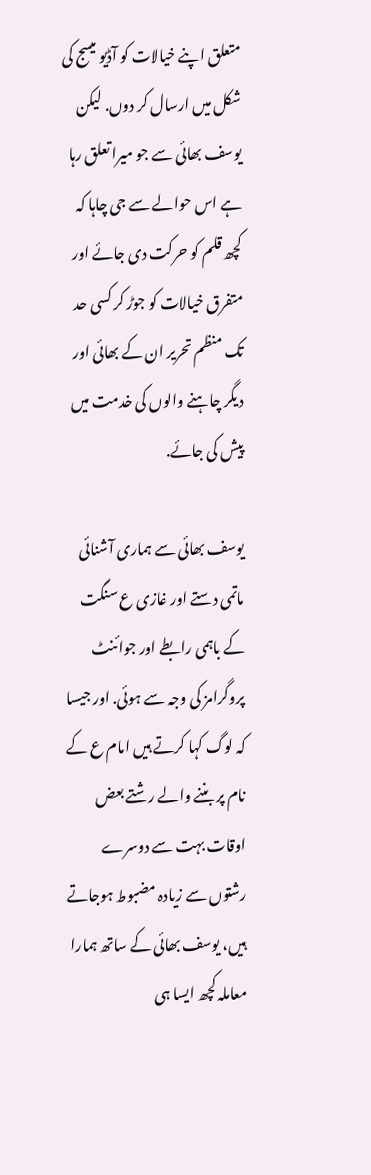متعلق اپنے خیالات کو آڈیو میسج کی شکل میں ارسال کر دوں. لیکن یوسف بھائی سے جو میرا تعلق رہا ہے اس حوالے سے جی چاہا کہ کچھ قلم کو حرکت دی جائے اور متفرق خیالات کو جوڑ کر کسی حد تک منظم تحریر ان کے بھائی اور دیگر چاہنے والوں کی خدمت میں پیش کی جائے.

یوسف بھائی سے ہماری آشنائی ماتمی دستے اور غازی ع سنگت کے باہمی رابطے اور جوائنٹ پروگرامز کی وجہ سے ہوئی. اور جیسا کہ لوگ کہا کرتے ہیں امام ع کے نام پر بننے والے رشتے بعض اوقات بہت سے دوسرے رشتوں سے زیادہ مضبوط ہوجاتے ہیں، یوسف بھائی کے ساتھ ہمارا معاملہ کچھ ایسا ہی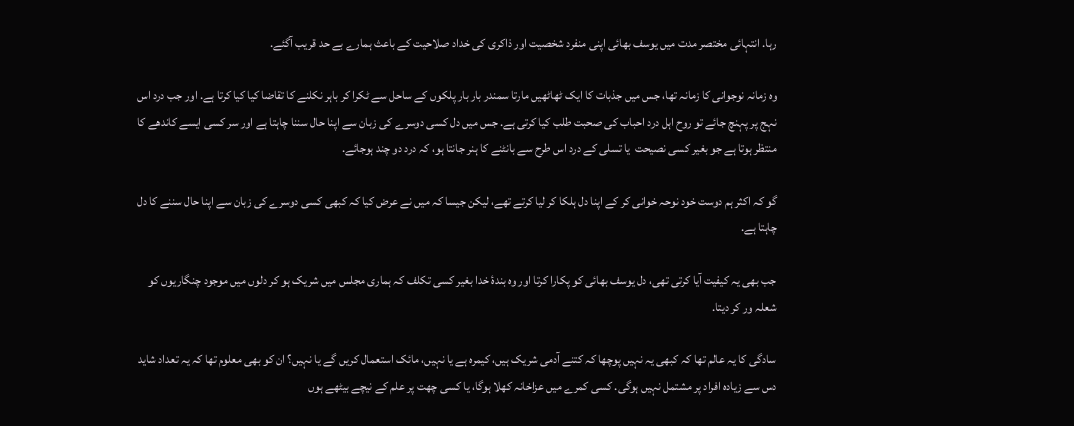رہا. انتہائی مختصر مدت میں یوسف بھائی اپنی منفرد شخصیت اور ذاکری کی خداد صلاحیت کے باعث ہمارے بے حد قریب آگئے.

وہ زمانہ نوجوانی کا زمانہ تھا، جس میں جذبات کا ایک ٹھاٹھیں مارتا سمندر بار بار پلکوں کے ساحل سے ٹکرا کر باہر نکلنے کا تقاضا کیا کیا کرتا ہے. اور جب درد اس نہج پر پہنچ جائے تو روح اہل درد احباب کی صحبت طلب کیا کرتی ہے. جس میں دل کسی دوسرے کی زبان سے اپنا حال سننا چاہتا ہے اور سر کسی ایسے کاندھے کا منتظر ہوتا ہے جو بغیر کسی نصیحت  یا تسلی کے درد اس طرح سے بانٹنے کا ہنر جانتا ہو، کہ درد دو چند ہوجائے.

گو کہ اکثر ہم دوست خود نوحہ خوانی کر کے اپنا دل ہلکا کر لیا کرتے تھے، لیکن جیسا کہ میں نے عرض کیا کہ کبھی کسی دوسرے کی زبان سے اپنا حال سننے کا دل چاہتا ہے.

جب بھی یہ کیفیت آیا کرتی تھی، دل یوسف بھائی کو پکارا کرتا اور وہ بندۂ خدا بغیر کسی تکلف کہ ہماری مجلس میں شریک ہو کر دلوں میں موجود چنگاریوں کو شعلہ ور کر دیتا.

سادگی کا یہ عالم تھا کہ کبھی یہ نہیں پوچھا کہ کتنے آدمی شریک ہیں، کیمرہ ہے یا نہیں، مائک استعمال کریں گے یا نہیں؟ ان کو بھی معلوم تھا کہ یہ تعداد شاید دس سے زیادہ افراد پر مشتمل نہیں ہوگی. کسی کمرے میں عزاخانہ کھلا ہوگا، یا کسی چھت پر علم کے نیچے بیٹھے ہوں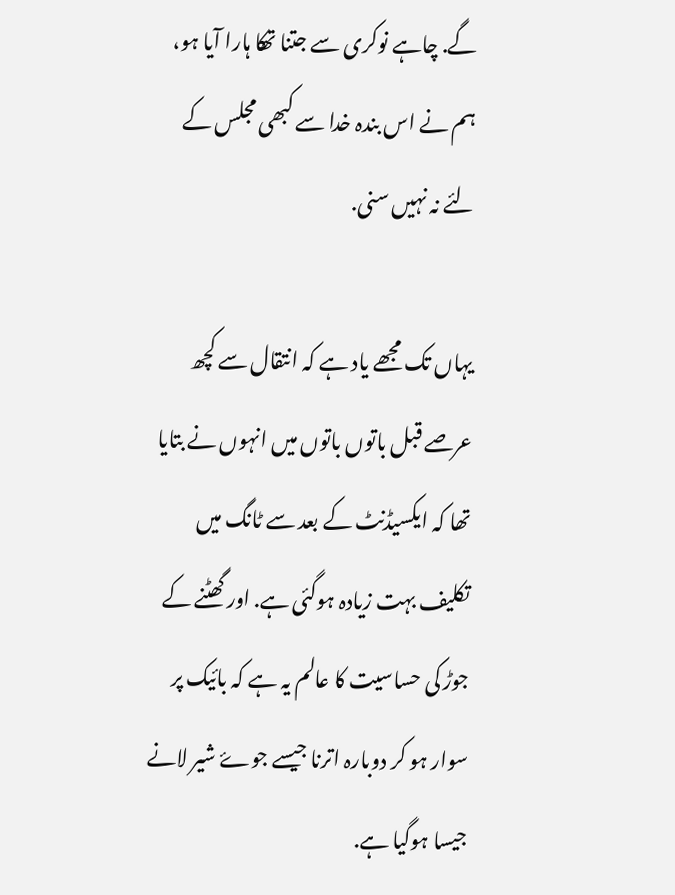گے. چاہے نوکری سے جتنا تھکا ہارا آیا ہو، ہم نے اس بندہ خدا سے کبھی مجلس کے لئے نہ نہیں سنی.

یہاں تک مجھے یاد ہے کہ انتقال سے کچھ عرصے قبل باتوں باتوں میں انہوں نے بتایا تھا کہ ایکسیڈنٹ کے بعد سے ٹانگ میں تکلیف بہت زیادہ ہوگئی ہے. اور گھٹنے کے جوڑ کی حساسیت کا عالم یہ ہے کہ بائیک پر سوار ہو کر دوبارہ اترنا جیسے جوۓ شیر لانے جیسا ہوگیا ہے.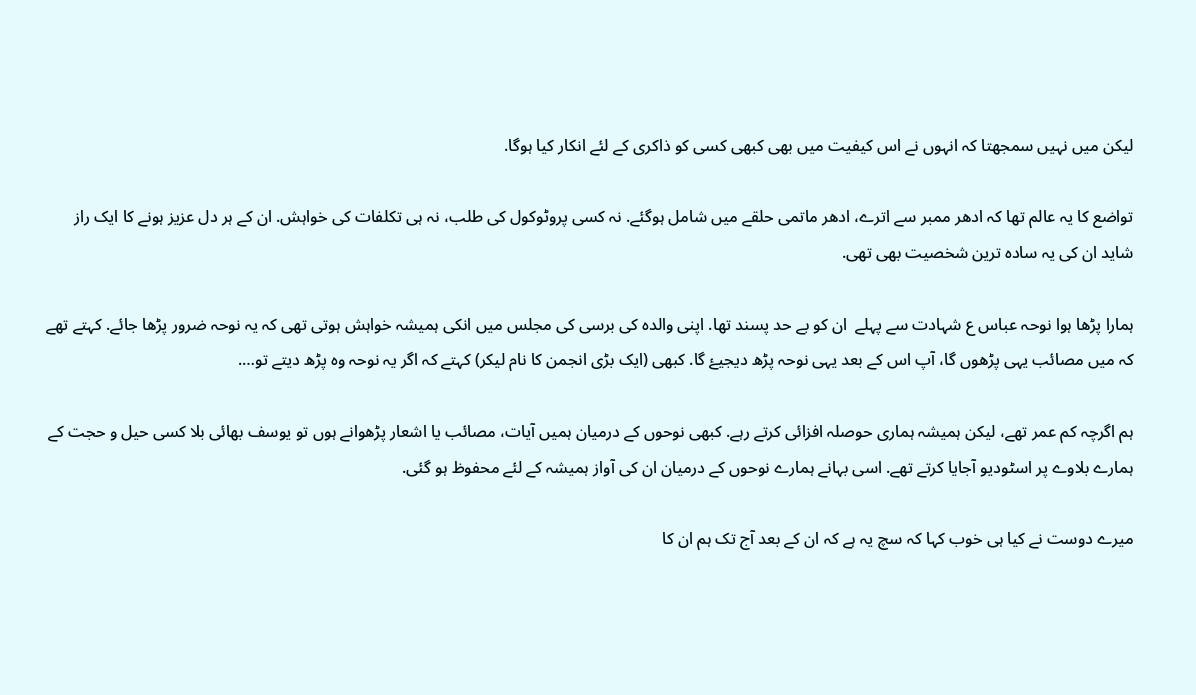لیکن میں نہیں سمجھتا کہ انہوں نے اس کیفیت میں بھی کبھی کسی کو ذاکری کے لئے انکار کیا ہوگا.

تواضع کا یہ عالم تھا کہ ادھر ممبر سے اترے، ادھر ماتمی حلقے میں شامل ہوگئے. نہ کسی پروٹوکول کی طلب، نہ ہی تکلفات کی خواہش. ان کے ہر دل عزیز ہونے کا ایک راز شاید ان کی یہ سادہ ترین شخصیت بھی تھی.

ہمارا پڑھا ہوا نوحہ عباس ع شہادت سے پہلے  ان کو بے حد پسند تھا. اپنی والدہ کی برسی کی مجلس میں انکی ہمیشہ خواہش ہوتی تھی کہ یہ نوحہ ضرور پڑھا جائے. کہتے تھے کہ میں مصائب یہی پڑھوں گا، آپ اس کے بعد یہی نوحہ پڑھ دیجیۓ گا. کبھی (ایک بڑی انجمن کا نام لیکر) کہتے کہ اگر یہ نوحہ وہ پڑھ دیتے تو….

ہم اگرچہ کم عمر تھے، لیکن ہمیشہ ہماری حوصلہ افزائی کرتے رہے. کبھی نوحوں کے درمیان ہمیں آیات، مصائب یا اشعار پڑھوانے ہوں تو یوسف بھائی بلا کسی حیل و حجت کے ہمارے بلاوے پر اسٹودیو آجایا کرتے تھے. اسی بہانے ہمارے نوحوں کے درمیان ان کی آواز ہمیشہ کے لئے محفوظ ہو گئی.

میرے دوست نے کیا ہی خوب کہا کہ سچ یہ ہے کہ ان کے بعد آج تک ہم ان کا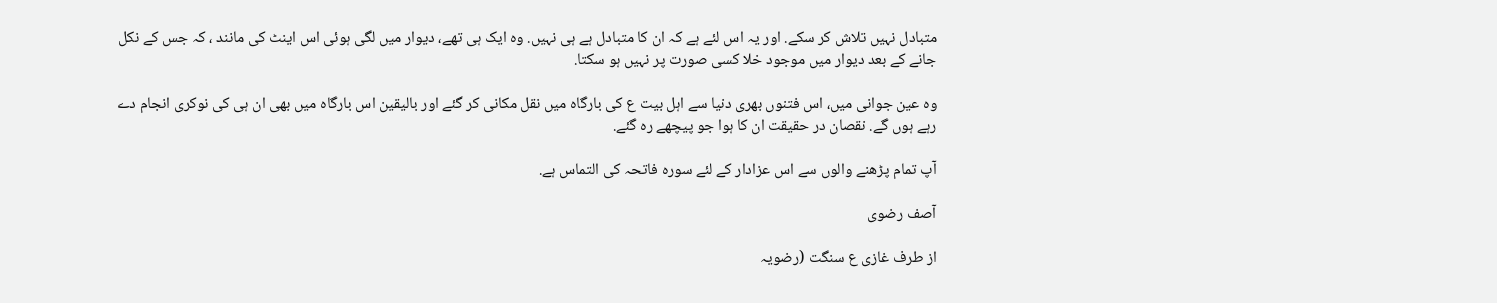متبادل نہیں تلاش کر سکے. اور یہ اس لئے ہے کہ ان کا متبادل ہے ہی نہیں. وہ ایک ہی تھے، دیوار میں لگی ہوئی اس اینٹ کی مانند ، کہ جس کے نکل جانے کے بعد دیوار میں موجود خلا کسی صورت پر نہیں ہو سکتا.

وہ عین جوانی میں، اس فتنوں بھری دنیا سے اہل بیت ع کی بارگاہ میں نقل مکانی کر گئے اور بالیقین اس بارگاہ میں بھی ان ہی کی نوکری انجام دے رہے ہوں گے. نقصان در حقیقت ان کا ہوا جو پیچھے رہ گئے.

آپ تمام پڑھنے والوں سے اس عزادار کے لئے سورہ فاتحہ کی التماس ہے.

آصف رضوی

از طرف غازی ع سنگت (رضویہ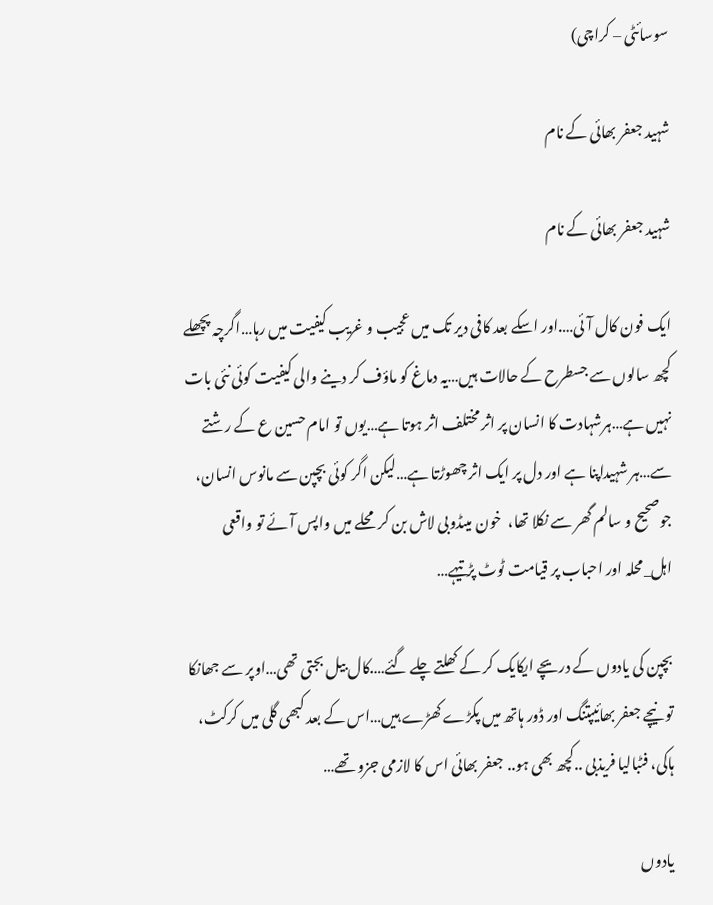سوسائٹی – کراچی)

شہید جعفر بھائی کے نام

شہید جعفر بھائی کے نام

ایک فون کال آئی….اور اسکے بعد کافی دیر تک میں عجیب و غریب کیفیت میں رہا…اگرچہ پچھلے کچھ سالوں سے جسطرح کے حالات ہیں…یہ دماغ کو ماؤف کر دینے والی کیفیت کوئی نئی بات نہیں ہے…ہرشہادت کا انسان پر اثر مختلف اثر ہوتا ہے…یوں تو امام حسین ع کے رشتے سے…ہر شہیداپنا ہے اور دل پر ایک اثر چھوڑتا ہے…لیکن اگر کوئی بچپن سے مانوس انسان، جوصحیح و سالم گھر سے نکلا تھا،  خون میںڈوبی لاش بن کر محلے میں واپس آئے تو واقعی اہل_محلہ اور احباب پر قیامت ٹوٹ پڑتیہے…

بچپن کی یادوں کے دریچے ایکایک کر کے کھلتے چلے گئے….کال بیل بجتی تھی…اوپر سے جھانکا تو نیچے جعفر بھائیپتنگ اور ڈور ہاتھ میں پکڑے کھڑے ہیں…اس کے بعد کبھی گلی میں کرکٹ، ہاکی، فٹبالیا فریذبی ..کچھ بھی ہو.. جعفر بھائی اس کا لازمی جزو تھے…

یادوں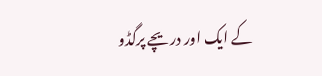کے ایک اور دریچے پرگڈو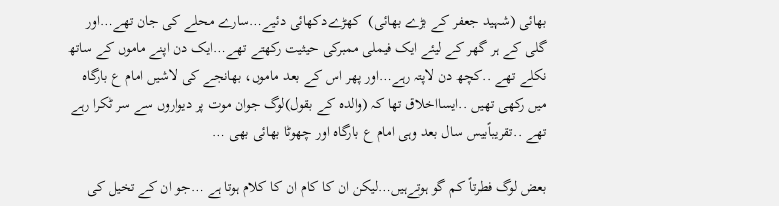بھائی (شہید جعفر کے بڑے بھائی)  کھڑےدکھائی دئیے…سارے محلے کی جان تھے…اور گلی کے ہر گھر کے لیئے ایک فیملی ممبرکی حیثیت رکھتے تھے…ایک دن اپنے ماموں کے ساتھ نکلے تھے ..کچھ دن لاپتہ رہے…اور پھر اس کے بعد ماموں، بھانجے کی لاشیں امام ع بارگاہ میں رکھی تھیں ..ایسااخلاق تھا کہ (والدہ کے بقول)لوگ جوان موت پر دیواروں سے سر ٹکرا رہے تھے ..تقریباًبیس سال بعد وہی امام ع بارگاہ اور چھوٹا بھائی بھی …

بعض لوگ فطرتاً کم گو ہوتےہیں…لیکن ان کا کام ان کا کلام ہوتا ہے …جو ان کے تخیل کی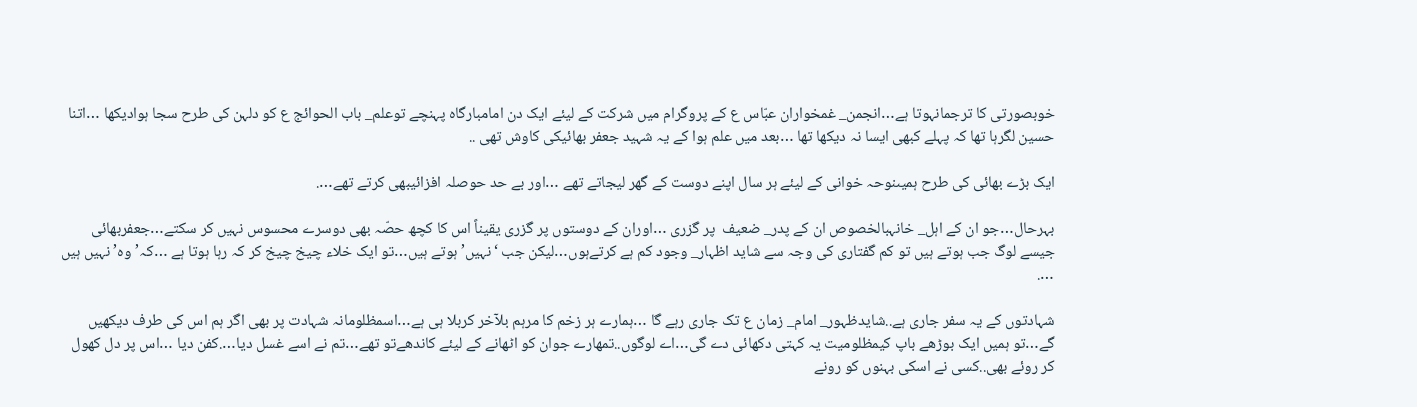خوبصورتی کا ترجمانہوتا ہے…انجمن_ غمخواران عبّاس ع کے پروگرام میں شرکت کے لیئے ایک دن امامبارگاہ پہنچے توعلم_ باب الحوائج ع کو دلہن کی طرح سجا ہوادیکھا …اتنا حسین لگرہا تھا کہ پہلے کبھی ایسا نہ دیکھا تھا …بعد میں علم ہوا کے یہ شہید جعفر بھائیکی کاوش تھی ..

ایک بڑے بھائی کی طرح ہمیںنوحہ خوانی کے لیئے ہر سال اپنے دوست کے گھر لیجاتے تھے …اور بے حد حوصلہ افزائیبھی کرتے تھے….

بہرحال…جو ان کے اہل_ خانہبالخصوص ان کے پدر_ ضعیف  پر گزری …اوران کے دوستوں پر گزری یقیناً اس کا کچھ حصّہ بھی دوسرے محسوس نہیں کر سکتے…جعفربھائی جیسے لوگ جب ہوتے ہیں تو کم گفتاری کی وجہ سے شاید اظہار_ وجود کم ہے کرتےہوں…لیکن جب ‘نہیں’ ہوتے ہیں…تو ایک خلاء چیخ چیخ کر کہ رہا ہوتا ہے …کہ’وہ’ نہیں ہیں ….

شہادتوں کے یہ سفر جاری ہے..شایدظہور_ امام_ زمان ع تک جاری رہے گا …ہمارے ہر زخم کا مرہم بلآخر کربلا ہی ہے…اسمظلومانہ شہادت پر بھی اگر ہم اس کی طرف دیکھیں گے…تو ہمیں ایک بوڑھے باپ کیمظلومیت یہ کہتی دکھائی دے گی…اے لوگوں..تمھارے جوان کو اٹھانے کے لیئے کاندھےتو تھے…تم نے اسے غسل دیا….کفن دیا …اس پر دل کھول کر روئے بھی..کسی نے اسکی بہنوں کو رونے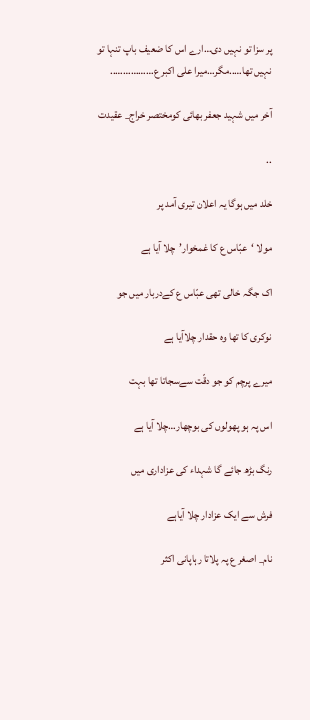پر سزا تو نہیں دی…ارے اس کا ضعیف باپ تنہا تو نہیں تھا…..مگر…میرا علی اکبر ع……………..

آخر میں شہید جعفر بھائی کومختصر خراج_ عقیدت

..

خلد میں ہوگا یہ اعلان تیری آمد پر

مولا ‘عبّاس ع کا غمخوار’چلا آیا ہے

اک جگہ خالی تھی عبّاس ع کےدربار میں جو

نوکری کا تھا وہ حقدار چلاآیا ہے

میرے پرچم کو جو دقّت سےسجاتا تھا بہت

اس پہ ہو پھولوں کی بوچھار…چلا آیا ہے

رنگ بڑھ جائے گا شہداء کی عزاداری میں

فرش سے ایک عزادار چلا آیاہے

نام_ اصغر ع پہ پلاتا رہاپانی اکثر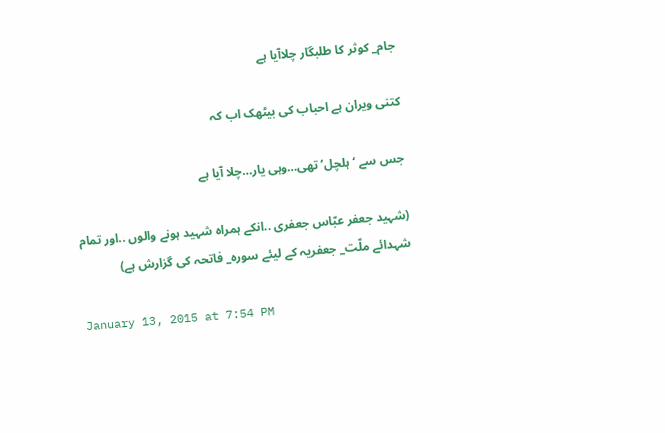جام_ کوثر کا طلبگار چلاآیا ہے

کتنی ویران ہے احباب کی بیٹھک اب کہ

جس سے ‘ہلچل’ تھی…وہی یار…چلا آیا ہے

(شہید جعفر عبّاس جعفری ..انکے ہمراہ شہید ہونے والوں ..اور تمام شہدائے ملّت_ جعفریہ کے لیئے سورہ_ فاتحہ کی گزارش ہے)

January 13, 2015 at 7:54 PM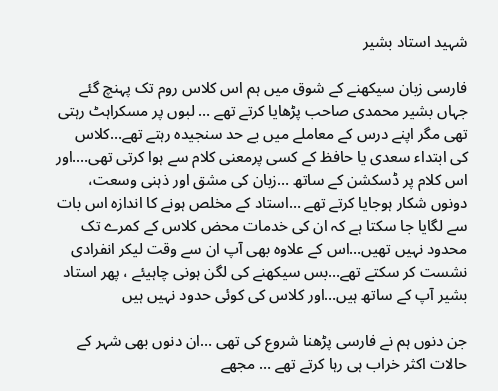شہید استاد بشیر

فارسی زبان سیکھنے کے شوق میں ہم اس کلاس روم تک پہنچ گئے جہاں بشیر محمدی صاحب پڑھایا کرتے تھے … لبوں پر مسکراہٹ رہتی تھی مگر اپنے درس کے معاملے میں بے حد سنجیدہ رہتے تھے…کلاس کی ابتداء سعدی یا حافظ کے کسی پرمعنی کلام سے ہوا کرتی تھی….اور اس کلام پر ڈسکشن کے ساتھ …زبان کی مشق اور ذہنی وسعت، دونوں شکار ہوجایا کرتے تھے …استاد کے مخلص ہونے کا اندازہ اس بات سے لگایا جا سکتا ہے کہ ان کی خدمات محض کلاس کے کمرے تک محدود نہیں تھیں…اس کے علاوہ بھی آپ ان سے وقت لیکر انفرادی نشست کر سکتے تھے…بس سیکھنے کی لگن ہونی چاہیئے ، پھر استاد بشیر آپ کے ساتھ ہیں…اور کلاس کی کوئی حدود نہیں ہیں

جن دنوں ہم نے فارسی پڑھنا شروع کی تھی …ان دنوں بھی شہر کے حالات اکثر خراب ہی رہا کرتے تھے … مجھے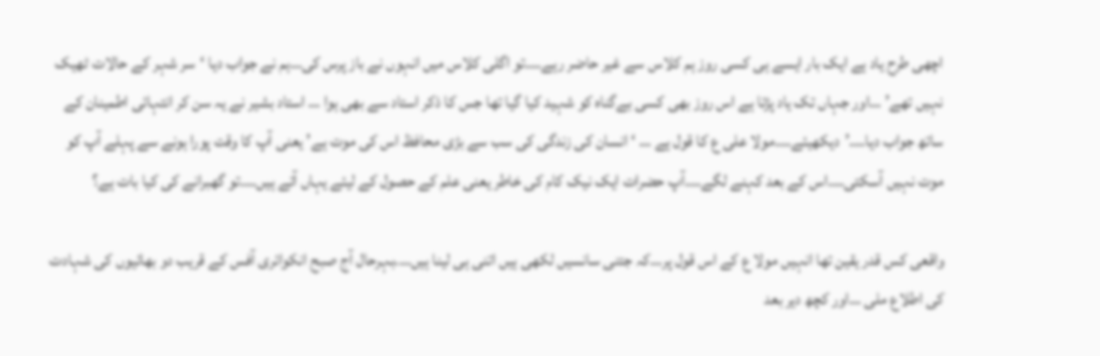اچھی طرح یاد ہے ایک بار ایسے ہی کسی روز ہم کلاس سے غیر حاضر رہے….تو اگلی کلاس میں انہوں نے باز پرس کی…ہم نے جواب دیا ‘سر شہر کے حالات ٹھیک نہیں تھے’ …اور جہاں تک یاد پڑتا ہے اس روز بھی کسی بےگناہ کو شہید کیا گیا تھا جس کا ذکر استاد سے بھی ہوا … استاد بشیر نے یہ سن کر انتہائی اطمینان کے ساتھ جواب دیا….’دیکھیئے….مولا علی ع کا قول ہے … ‘انسان کی زندگی کی سب سے بڑی محافظ اس کی موت ہے’ یعنی آپ کا وقت پورا ہونے سے پہلے آپ کو موت نہیں آسکتی….اس کے بعد کہنے لگے….آپ حضرات ایک نیک کام کی خاطر یعنی علم کے حصول کے لیئے یہاں آتے ہیں….تو گھبرانے کی کیا بات ہے؟

واقعی کس قدر یقین تھا انہیں مولا ع کے اس قول پر…کہ جتنی سانسیں لکھی ہیں اتنی ہی لینا ہیں….بہرحال آج صبح انکوائری آفس کے قریب دو بھائیوں کی شہادت کی اطلاع ملی …اور کچھ دیر بعد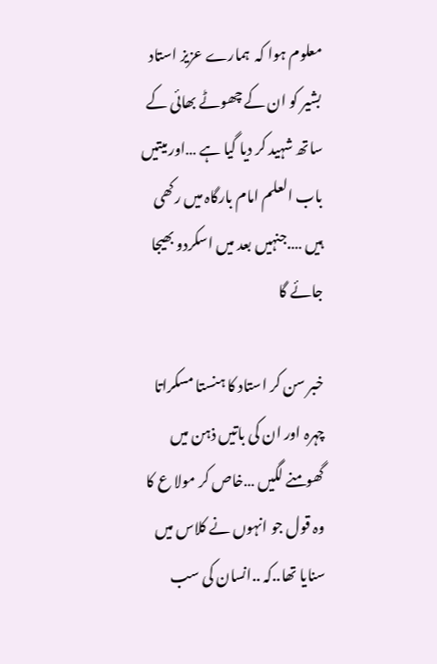معلوم ہوا کہ  ہمارے عزیز استاد بشیر کو ان کے چھوٹے بھائی کے ساتھ شہید کر دیا گیا ہے …اور میتیں باب العلم امام بارگاہ میں رکھی ہیں ….جنہیں بعد میں اسکردو بھیجا جائے گا

خبر سن کر استاد کا ہنستا مسکراتا چہرہ اور ان کی باتیں ذہن میں گھومنے لگیں …خاص کر مولا ع کا وہ قول جو انہوں نے کلاس میں سنایا تھا..کہ ..انسان کی سب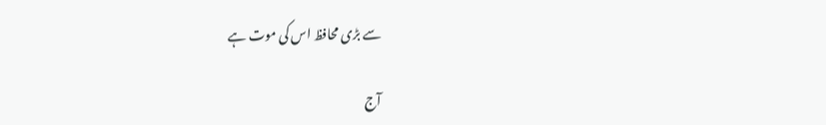سے بڑی محافظ اس کی موت ہے

آج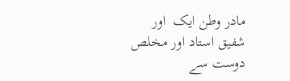مادر وطن ایک  اور شفیق استاد اور مخلص دوست سے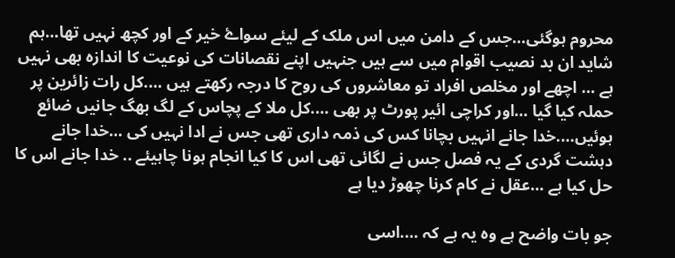محروم ہوگئی…جس کے دامن میں اس ملک کے لیئے سواۓ خیر کے اور کچھ نہیں تھا…ہم شاید ان بد نصیب اقوام میں سے ہیں جنہیں اپنے نقصانات کی نوعیت کا اندازہ بھی نہیں ہے … اچھے اور مخلص افراد تو معاشروں کی روح کا درجہ رکھتے ہیں ….کل رات زائرین پر حملہ کیا گیا …اور کراچی ائیر پورٹ پر بھی ….کل ملا کے پچاس کے لگ بھگ جانیں ضائع ہوئیں….خدا جانے انہیں بچانا کس کی ذمہ داری تھی جس نے ادا نہیں کی …خدا جانے دہشت گردی کے یہ فصل جس نے لگائی تھی اس کا کیا انجام ہونا چاہیئے .. خدا جانے اس کا حل کیا ہے …عقل نے کام کرنا چھوڑ دیا ہے

جو بات واضح ہے وہ یہ ہے کہ ….اسی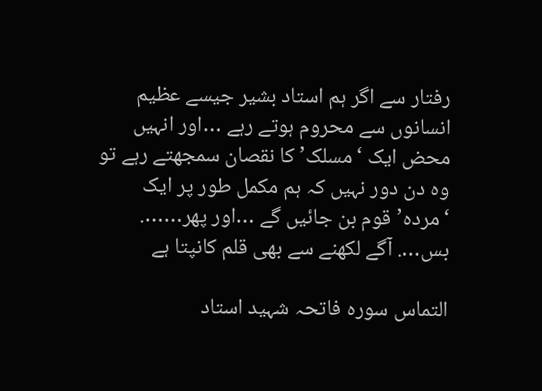رفتار سے اگر ہم استاد بشیر جیسے عظیم انسانوں سے محروم ہوتے رہے …اور انہیں محض ایک ‘مسلک’ کا نقصان سمجھتے رہے تو وہ دن دور نہیں کہ ہم مکمل طور پر ایک ‘مردہ’ قوم بن جائیں گے …اور پھر……. بس…. آگے لکھنے سے بھی قلم کانپتا ہے

التماس سورہ فاتحہ شہید استاد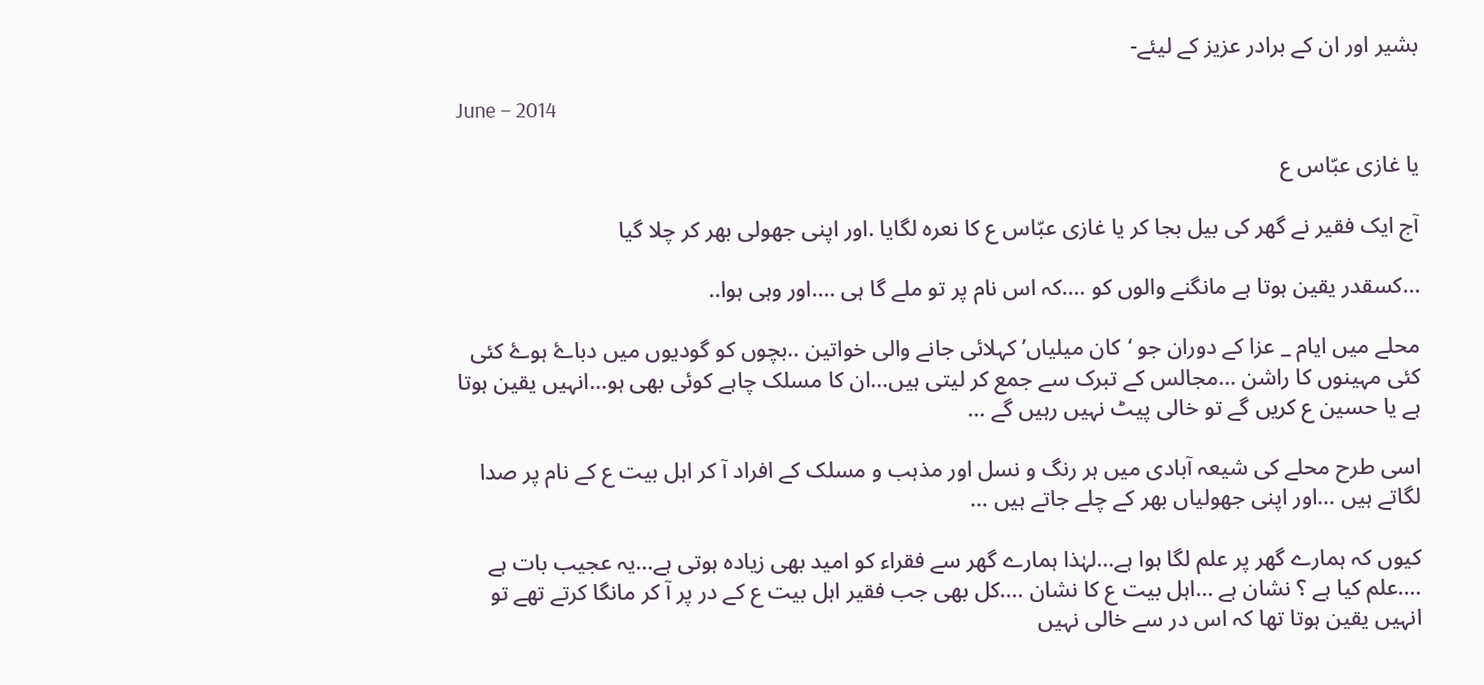بشیر اور ان کے برادر عزیز کے لیئے-

June – 2014

یا غازی عبّاس ع

آج ایک فقیر نے گھر کی بیل بجا کر یا غازی عبّاس ع کا نعرہ لگایا .اور اپنی جھولی بھر کر چلا گیا

…کسقدر یقین ہوتا ہے مانگنے والوں کو ….کہ اس نام پر تو ملے گا ہی ….اور وہی ہوا..

محلے میں ایام _ عزا کے دوران جو ‘کان میلیاں’ کہلائی جانے والی خواتین ..بچوں کو گودیوں میں دباۓ ہوۓ کئی کئی مہینوں کا راشن …مجالس کے تبرک سے جمع کر لیتی ہیں…ان کا مسلک چاہے کوئی بھی ہو…انہیں یقین ہوتا ہے یا حسین ع کریں گے تو خالی پیٹ نہیں رہیں گے …

اسی طرح محلے کی شیعہ آبادی میں ہر رنگ و نسل اور مذہب و مسلک کے افراد آ کر اہل بیت ع کے نام پر صدا لگاتے ہیں …اور اپنی جھولیاں بھر کے چلے جاتے ہیں …

کیوں کہ ہمارے گھر پر علم لگا ہوا ہے…لہٰذا ہمارے گھر سے فقراء کو امید بھی زیادہ ہوتی ہے…یہ عجیب بات ہے ….علم کیا ہے ؟ نشان ہے …اہل بیت ع کا نشان ….کل بھی جب فقیر اہل بیت ع کے در پر آ کر مانگا کرتے تھے تو انہیں یقین ہوتا تھا کہ اس در سے خالی نہیں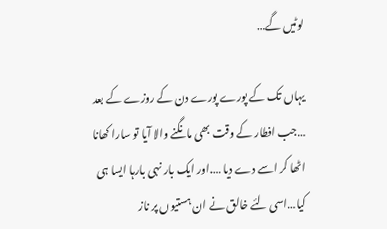لوٹیں گے…

یہاں تک کے پورے پورے دن کے روزے کے بعد …جب افطار کے وقت بھی مانگنے والا آیا تو سارا کھانا اٹھا کر اسے دے دیا ….اور ایک بار نہی بارہا ایسا ہی کیا…اسی لئے خالق نے ان ہستیوں پر ناز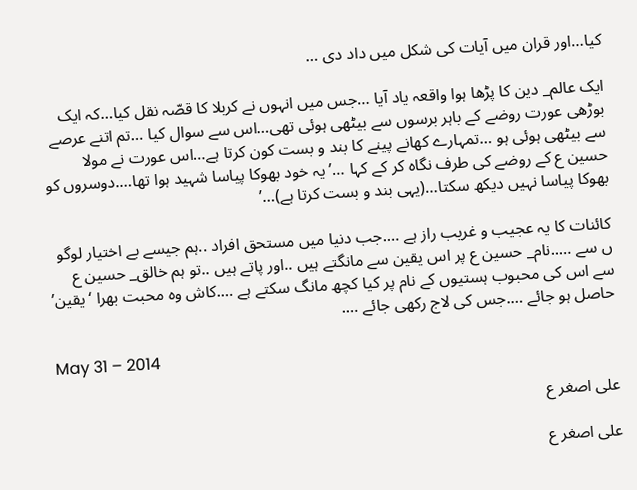کیا…اور قران میں آیات کی شکل میں داد دی …

ایک عالم_ دین کا پڑھا ہوا واقعہ یاد آیا …جس میں انہوں نے کربلا کا قصّہ نقل کیا…کہ ایک بوڑھی عورت روضے کے باہر برسوں سے بیٹھی ہوئی تھی…اس سے سوال کیا …تم اتنے عرصے سے بیٹھی ہوئی ہو …تمہارے کھانے پینے کا بند و بست کون کرتا ہے…اس عورت نے مولا حسین ع کے روضے کی طرف نگاہ کر کے کہا …’یہ خود بھوکا پیاسا شہید ہوا تھا….دوسروں کو بھوکا پیاسا نہیں دیکھ سکتا…(یہی بند و بست کرتا ہے)…’

کائنات کا یہ عجیب و غریب راز ہے ….جب دنیا میں مستحق افراد ..ہم جیسے بے اختیار لوگو ں سے …..نام_ حسین ع پر اس یقین سے مانگتے ہیں ..اور پاتے ہیں ..تو ہم خالق_ حسین ع سے اس کی محبوب ہستیوں کے نام پر کیا کچھ مانگ سکتے ہے ….کاش وہ محبت بھرا ‘یقین’ حاصل ہو جائے ….جس کی لاج رکھی جائے ….

May 31 – 2014

علی اصغر ع

علی اصغر ع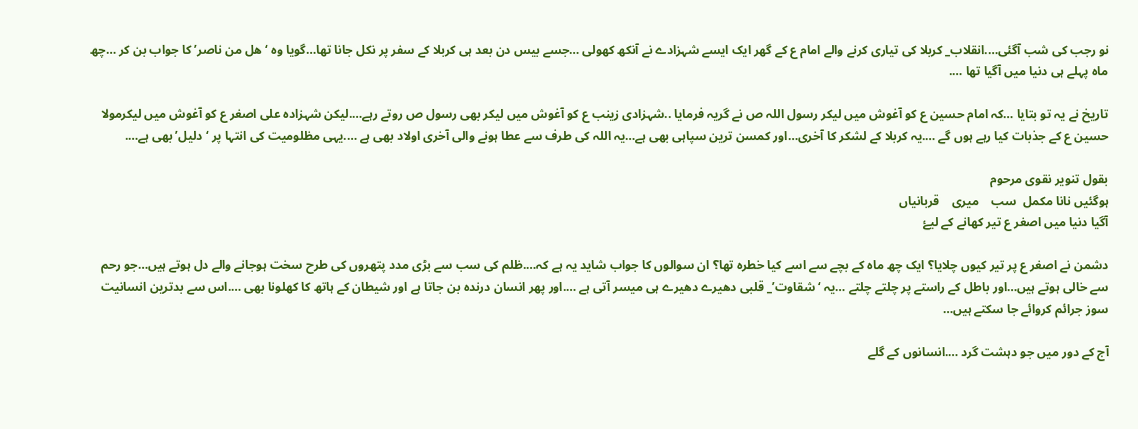نو رجب کی شب آگئی….انقلاب_ کربلا کی تیاری کرنے والے امام ع کے گھر ایک ایسے شہزادے نے آنکھ کھولی …جسے بیس دن بعد ہی کربلا کے سفر پر نکل جانا تھا…گویا وہ ‘ھل من ناصر’ کا جواب بن کر …چھ ماہ پہلے ہی دنیا میں آگیا تھا ….

تاریخ نے یہ تو بتایا …کہ امام حسین ع کو آغوش میں لیکر رسول اللہ ص نے گریہ فرمایا ..شہزادی زینب ع کو آغوش میں لیکر بھی رسول ص روتے رہے….لیکن شہزادہ علی اصغر ع کو آغوش میں لیکرمولا حسین ع کے جذبات کیا رہے ہوں گے ….یہ کربلا کے لشکر کا آخری…اور کمسن ترین سپاہی بھی ہے…یہ اللہ کی طرف سے عطا ہونے والی آخری اولاد بھی ہے ….یہی مظلومیت کی انتہا پر ‘دلیل’ بھی ہے….

بقول تنویر نقوی مرحوم
ہوگئیں نانا مکمل  سب    میری    قربانیاں
آگیا دنیا میں اصغر ع تیر کھانے کے لیۓ

دشمن نے اصغر ع پر تیر کیوں چلایا؟ ایک چھ ماہ کے بچے سے اسے کیا خطرہ تھا؟ ان سوالوں کا جواب شاید یہ ہے کہ….ظلم کی سب سے بڑی مدد پتھروں کی طرح سخت ہوجانے والے دل ہوتے ہیں…جو رحم سے خالی ہوتے ہیں…اور باطل کے راستے پر چلتے چلتے …یہ ‘شقاوت’_ قلبی دھیرے دھیرے ہی میسر آتی ہے ….اور پھر انسان درندہ بن جاتا ہے اور شیطان کے ہاتھ کا کھلونا بھی ….اس سے بدترین انسانیت سوز جرائم کروائے جا سکتے ہیں…

آج کے دور میں جو دہشت گرد ….انسانوں کے گلے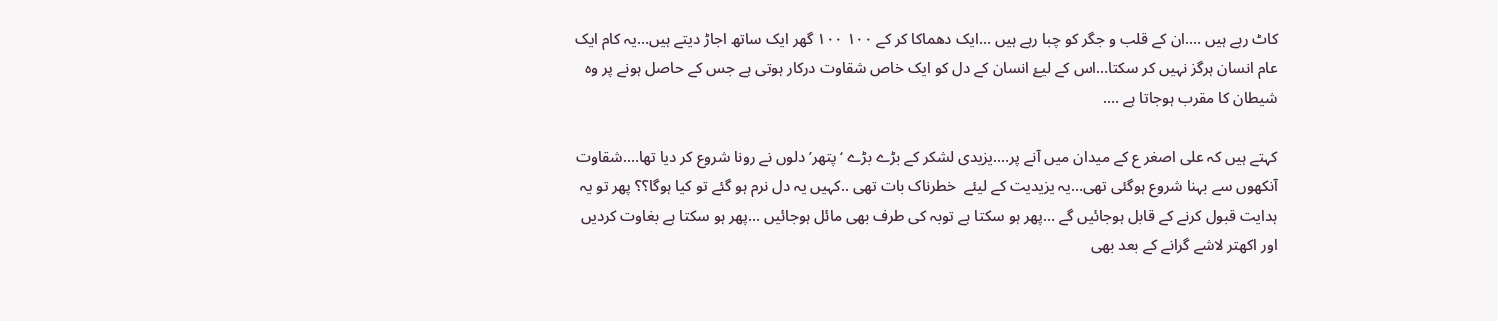کاٹ رہے ہیں ….ان کے قلب و جگر کو چبا رہے ہیں …ایک دھماکا کر کے ١٠٠ ١٠٠ گھر ایک ساتھ اجاڑ دیتے ہیں…یہ کام ایک عام انسان ہرگز نہیں کر سکتا…اس کے لیۓ انسان کے دل کو ایک خاص شقاوت درکار ہوتی ہے جس کے حاصل ہونے پر وہ شیطان کا مقرب ہوجاتا ہے ….

کہتے ہیں کہ علی اصغر ع کے میدان میں آنے پر….یزیدی لشکر کے بڑے بڑے ‘پتھر’ دلوں نے رونا شروع کر دیا تھا….شقاوت آنکھوں سے بہنا شروع ہوگئی تھی…یہ یزیدیت کے لیئے  خطرناک بات تھی ..کہیں یہ دل نرم ہو گئے تو کیا ہوگا؟؟ پھر تو یہ ہدایت قبول کرنے کے قابل ہوجائیں گے …پھر ہو سکتا ہے توبہ کی طرف بھی مائل ہوجائیں …پھر ہو سکتا ہے بغاوت کردیں اور اکھتر لاشے گرانے کے بعد بھی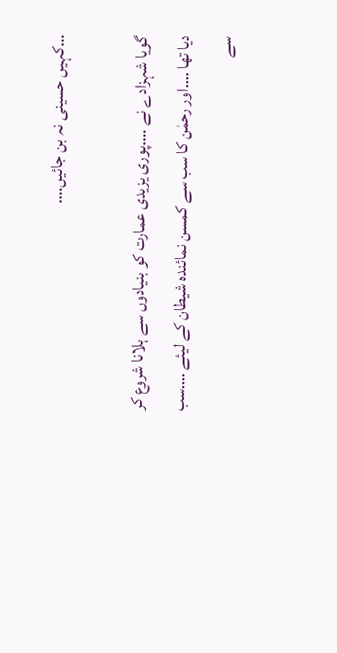…کہیں حسینی نہ بن جائیں….

گویا شہزادے نے ….پوری یزیدی عمارت کو بنیادوں سے ہلانا شروع کر دیا تھا ….اور رحمٰن کا سب سے کمسن نمائندہ شیطان کے لیئے ….سب سے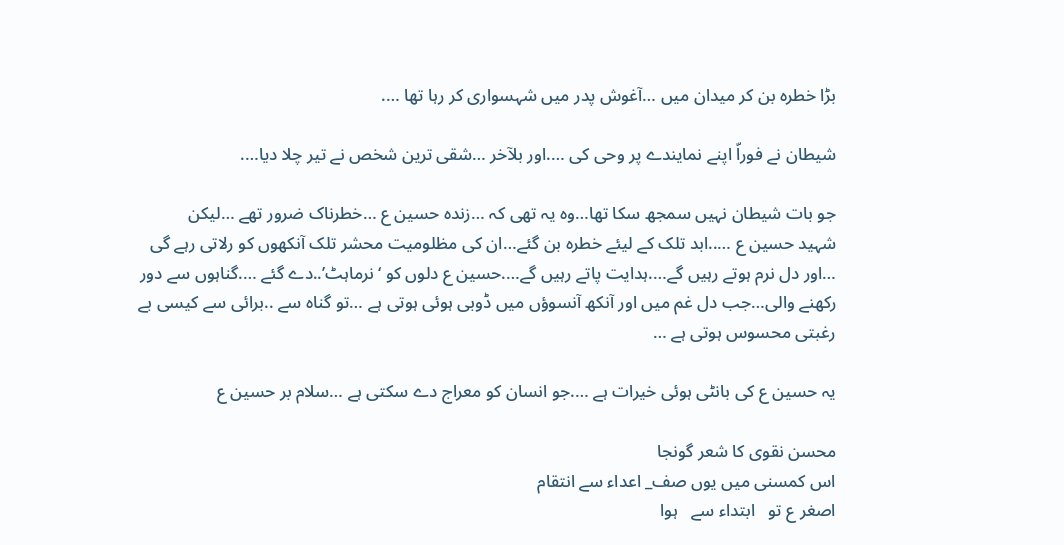بڑا خطرہ بن کر میدان میں …آغوش پدر میں شہسواری کر رہا تھا ….

شیطان نے فوراّ اپنے نمایندے پر وحی کی ….اور بلآخر …شقی ترین شخص نے تیر چلا دیا….

جو بات شیطان نہیں سمجھ سکا تھا…وہ یہ تھی کہ …زندہ حسین ع …خطرناک ضرور تھے …لیکن
شہید حسین ع …..ابد تلک کے لیئے خطرہ بن گئے…ان کی مظلومیت محشر تلک آنکھوں کو رلاتی رہے گی …اور دل نرم ہوتے رہیں گے….ہدایت پاتے رہیں گے….حسین ع دلوں کو ‘نرماہٹ’..دے گئے ….گناہوں سے دور رکھنے والی…جب دل غم میں اور آنکھ آنسوؤں میں ڈوبی ہوئی ہوتی ہے …تو گناہ سے ..برائی سے کیسی بے رغبتی محسوس ہوتی ہے …

یہ حسین ع کی بانٹی ہوئی خیرات ہے ….جو انسان کو معراج دے سکتی ہے …سلام بر حسین ع

محسن نقوی کا شعر گونجا
اس کمسنی میں یوں صف_ اعداء سے انتقام
اصغر ع تو   ابتداء سے   ہوا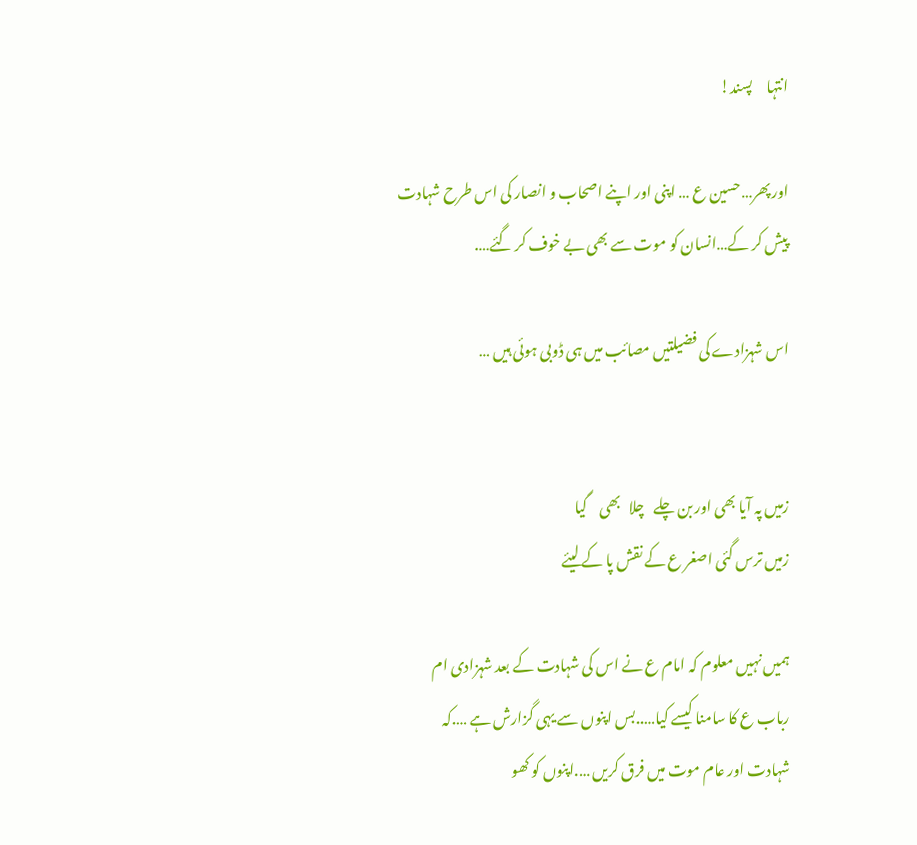انتہا     پسند!

اور پھر…حسین ع … اپنی اور اپنے اصحاب و انصار کی اس طرح شہادت پیش کر کے…انسان کو موت سے بھی بے خوف کر گئے….

اس شہزادے کی فضیلتیں مصائب میں ہی ڈوبی ہوئی ہیں …


زمیں پہ آیا بھی اور بن چلے   چلا   بھی    گیا
زمیں ترس گئی اصغر ع کے نقش پا کے لیئے

ہمیں نہیں معلوم کہ امام ع نے اس کی شہادت کے بعد شہزادی ام رباب ع کا سامنا کیسے کیا…..بس اپنوں سے یہی گزارش ہے ….کہ شہادت اور عام موت میں فرق کریں ….اپنوں کو کھو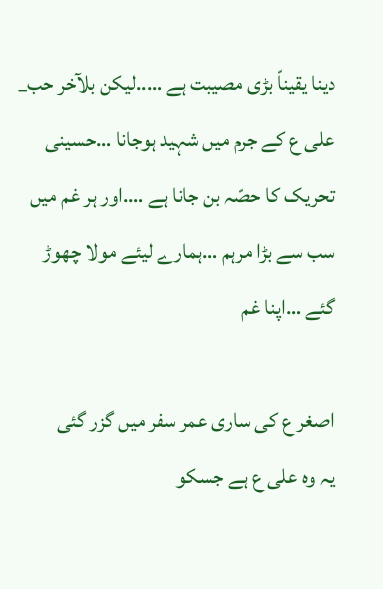دینا یقیناّ بڑی مصیبت ہے …..لیکن بلآخر حب_ علی ع کے جرم میں شہید ہوجانا …حسینی تحریک کا حصّہ بن جانا ہے ….اور ہر غم میں سب سے بڑا مرہم …ہمارے لیئے مولا چھوڑ گئے …اپنا غم

اصغر ع کی ساری عمر سفر میں گزر گئی
یہ وہ علی ع ہے جسکو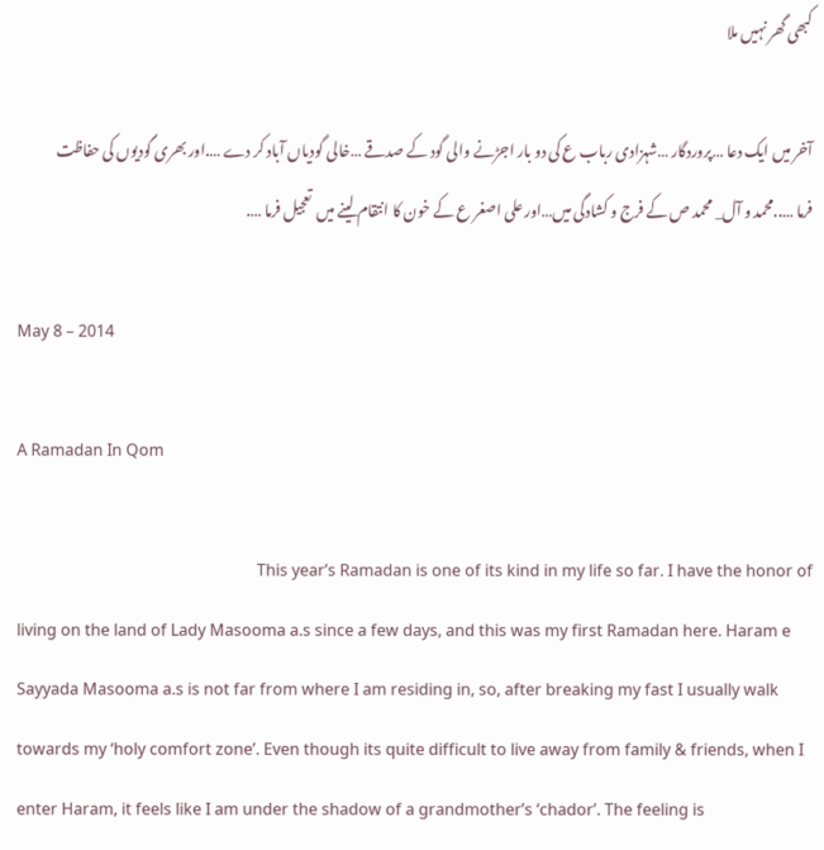کبھی گھر نہیں ملا

آخر میں ایک دعا …پروردگار …شہزادی رباب ع کی دو بار اجڑنے والی گود کے صدقے …خالی گودیاں آباد کر دے ….اور بھری گودیوں کی حفاظت فرما …..محمد و آل_ محمد ص کے فرج و کشادگی میں…اور علی اصغر ع کے خون کا انتقام لینے میں  تعجیل فرما ….

May 8 – 2014

A Ramadan In Qom

                                                            This year’s Ramadan is one of its kind in my life so far. I have the honor of living on the land of Lady Masooma a.s since a few days, and this was my first Ramadan here. Haram e Sayyada Masooma a.s is not far from where I am residing in, so, after breaking my fast I usually walk towards my ‘holy comfort zone’. Even though its quite difficult to live away from family & friends, when I enter Haram, it feels like I am under the shadow of a grandmother’s ‘chador’. The feeling is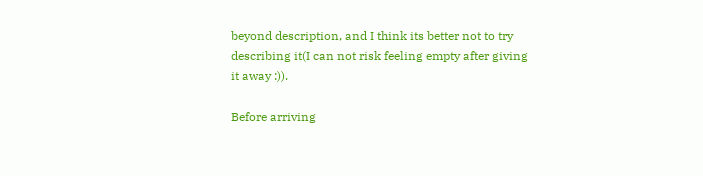beyond description, and I think its better not to try describing it(I can not risk feeling empty after giving it away :)).

Before arriving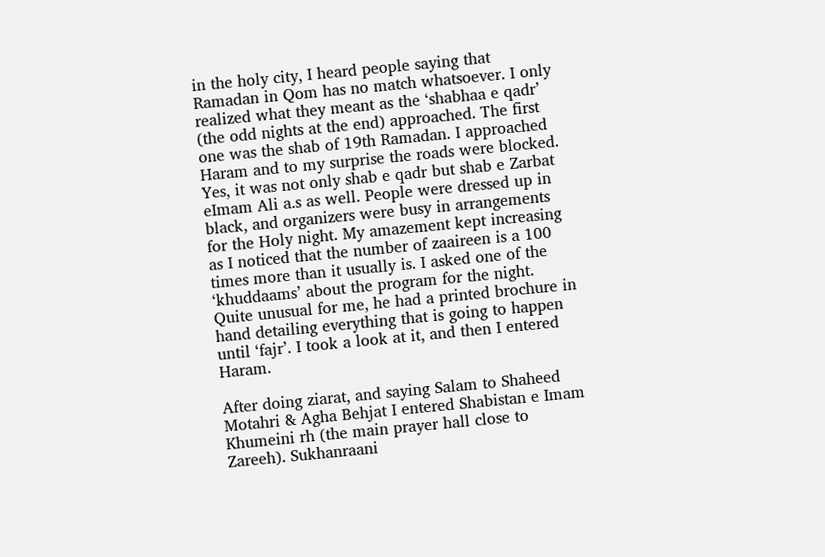in the holy city, I heard people saying that Ramadan in Qom has no match whatsoever. I only realized what they meant as the ‘shabhaa e qadr’ (the odd nights at the end) approached. The first one was the shab of 19th Ramadan. I approached Haram and to my surprise the roads were blocked. Yes, it was not only shab e qadr but shab e Zarbat eImam Ali a.s as well. People were dressed up in black, and organizers were busy in arrangements for the Holy night. My amazement kept increasing as I noticed that the number of zaaireen is a 100 times more than it usually is. I asked one of the ‘khuddaams’ about the program for the night. Quite unusual for me, he had a printed brochure in hand detailing everything that is going to happen until ‘fajr’. I took a look at it, and then I entered Haram.

After doing ziarat, and saying Salam to Shaheed Motahri & Agha Behjat I entered Shabistan e Imam Khumeini rh (the main prayer hall close to Zareeh). Sukhanraani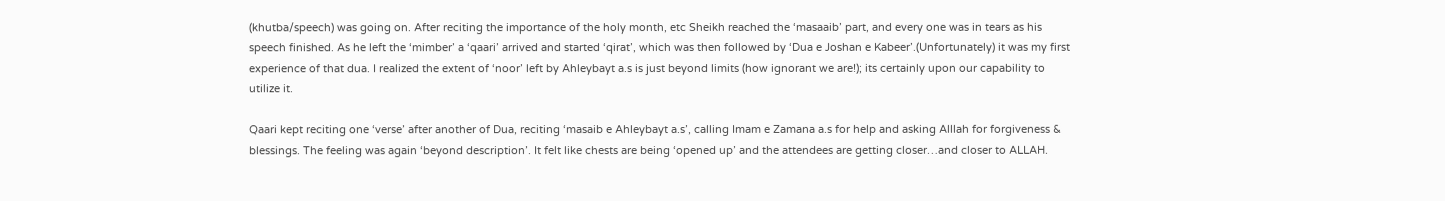(khutba/speech) was going on. After reciting the importance of the holy month, etc Sheikh reached the ‘masaaib’ part, and every one was in tears as his speech finished. As he left the ‘mimber’ a ‘qaari’ arrived and started ‘qirat’, which was then followed by ‘Dua e Joshan e Kabeer’.(Unfortunately) it was my first experience of that dua. I realized the extent of ‘noor’ left by Ahleybayt a.s is just beyond limits (how ignorant we are!); its certainly upon our capability to utilize it.

Qaari kept reciting one ‘verse’ after another of Dua, reciting ‘masaib e Ahleybayt a.s’, calling Imam e Zamana a.s for help and asking Alllah for forgiveness & blessings. The feeling was again ‘beyond description’. It felt like chests are being ‘opened up’ and the attendees are getting closer…and closer to ALLAH.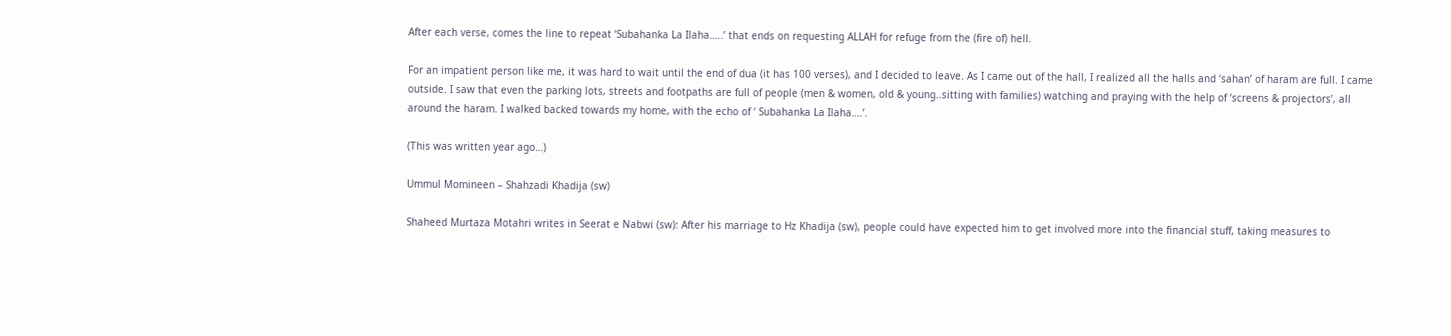After each verse, comes the line to repeat ‘Subahanka La Ilaha…..’ that ends on requesting ALLAH for refuge from the (fire of) hell.

For an impatient person like me, it was hard to wait until the end of dua (it has 100 verses), and I decided to leave. As I came out of the hall, I realized all the halls and ‘sahan’ of haram are full. I came outside. I saw that even the parking lots, streets and footpaths are full of people (men & women, old & young..sitting with families) watching and praying with the help of ‘screens & projectors’, all around the haram. I walked backed towards my home, with the echo of ‘ Subahanka La Ilaha….’.

(This was written year ago…)

Ummul Momineen – Shahzadi Khadija (sw)

Shaheed Murtaza Motahri writes in Seerat e Nabwi (sw): After his marriage to Hz Khadija (sw), people could have expected him to get involved more into the financial stuff, taking measures to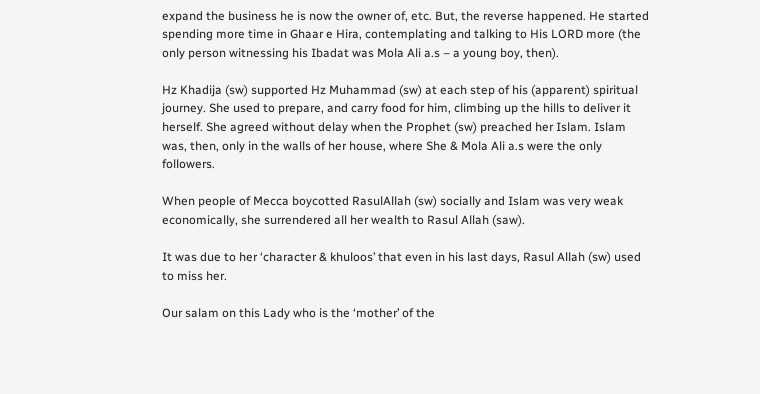expand the business he is now the owner of, etc. But, the reverse happened. He started spending more time in Ghaar e Hira, contemplating and talking to His LORD more (the only person witnessing his Ibadat was Mola Ali a.s – a young boy, then).

Hz Khadija (sw) supported Hz Muhammad (sw) at each step of his (apparent) spiritual journey. She used to prepare, and carry food for him, climbing up the hills to deliver it herself. She agreed without delay when the Prophet (sw) preached her Islam. Islam was, then, only in the walls of her house, where She & Mola Ali a.s were the only followers.

When people of Mecca boycotted RasulAllah (sw) socially and Islam was very weak economically, she surrendered all her wealth to Rasul Allah (saw).

It was due to her ‘character & khuloos’ that even in his last days, Rasul Allah (sw) used to miss her.

Our salam on this Lady who is the ‘mother’ of the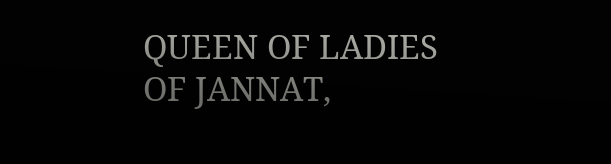QUEEN OF LADIES OF JANNAT,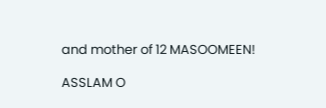and mother of 12 MASOOMEEN!

ASSLAM O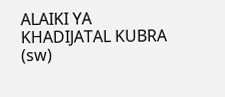ALAIKI YA KHADIJATAL KUBRA (sw)